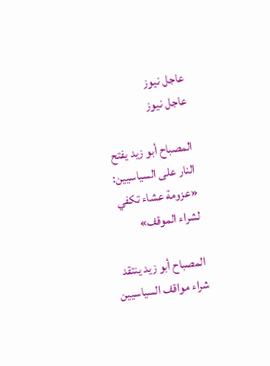عاجل نيوز
عاجل نيوز

المصباح أبو زيد يفتح النار على السياسيين: «عزومة عشاء تكفي لشراء الموقف»

المصباح أبو زيد ينتقد شراء مواقف السياسيين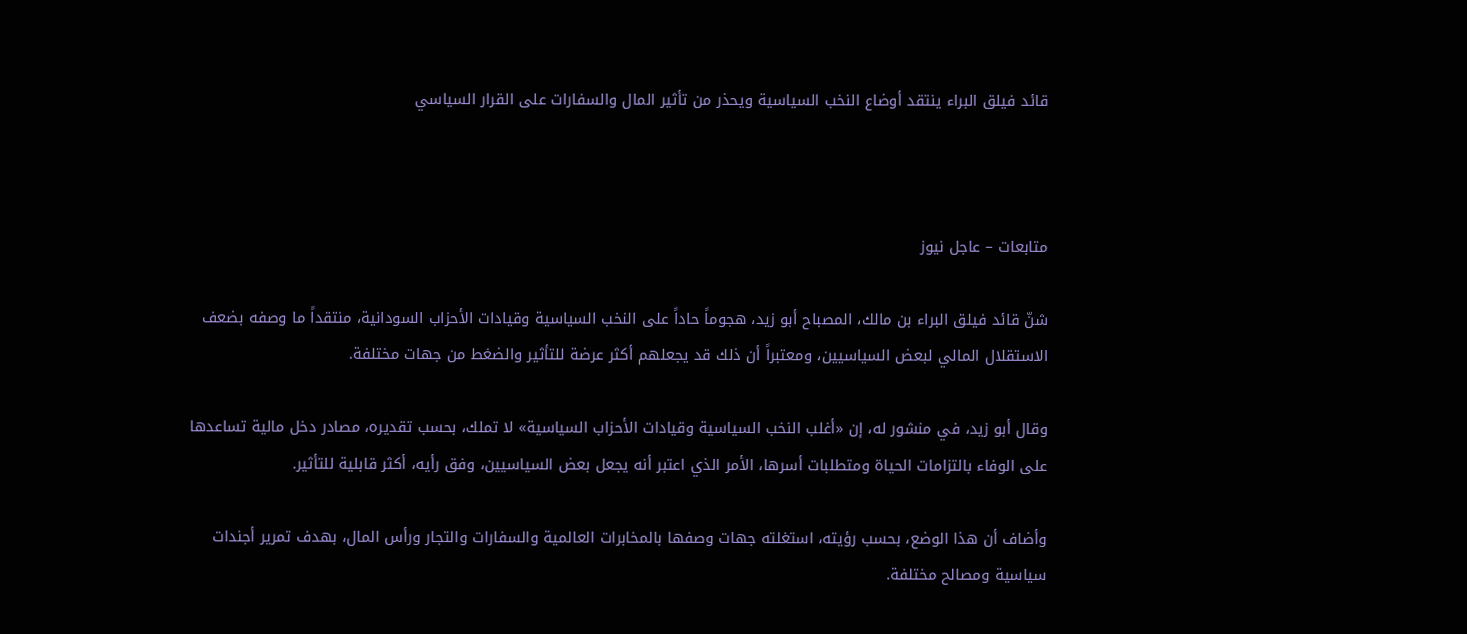قائد فيلق البراء ينتقد أوضاع النخب السياسية ويحذر من تأثير المال والسفارات على القرار السياسي



متابعات – عاجل نيوز

شنّ قائد فيلق البراء بن مالك، المصباح أبو زيد، هجوماً حاداً على النخب السياسية وقيادات الأحزاب السودانية، منتقداً ما وصفه بضعف الاستقلال المالي لبعض السياسيين، ومعتبراً أن ذلك قد يجعلهم أكثر عرضة للتأثير والضغط من جهات مختلفة.

وقال أبو زيد، في منشور له، إن «أغلب النخب السياسية وقيادات الأحزاب السياسية» لا تملك، بحسب تقديره، مصادر دخل مالية تساعدها على الوفاء بالتزامات الحياة ومتطلبات أسرها، الأمر الذي اعتبر أنه يجعل بعض السياسيين، وفق رأيه، أكثر قابلية للتأثير.

وأضاف أن هذا الوضع، بحسب رؤيته، استغلته جهات وصفها بالمخابرات العالمية والسفارات والتجار ورأس المال، بهدف تمرير أجندات سياسية ومصالح مختلفة.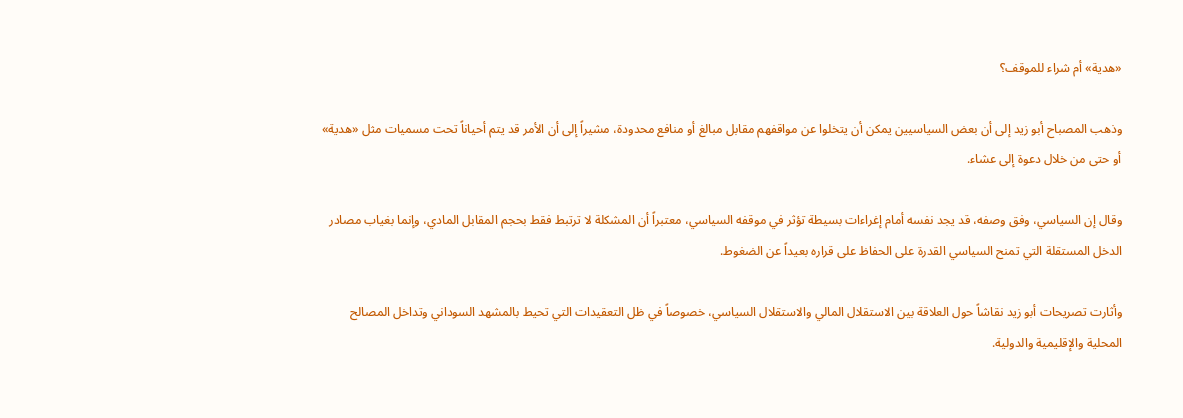«هدية» أم شراء للموقف؟

وذهب المصباح أبو زيد إلى أن بعض السياسيين يمكن أن يتخلوا عن مواقفهم مقابل مبالغ أو منافع محدودة، مشيراً إلى أن الأمر قد يتم أحياناً تحت مسميات مثل «هدية» أو حتى من خلال دعوة إلى عشاء.

وقال إن السياسي، وفق وصفه، قد يجد نفسه أمام إغراءات بسيطة تؤثر في موقفه السياسي، معتبراً أن المشكلة لا ترتبط فقط بحجم المقابل المادي، وإنما بغياب مصادر الدخل المستقلة التي تمنح السياسي القدرة على الحفاظ على قراره بعيداً عن الضغوط.

وأثارت تصريحات أبو زيد نقاشاً حول العلاقة بين الاستقلال المالي والاستقلال السياسي، خصوصاً في ظل التعقيدات التي تحيط بالمشهد السوداني وتداخل المصالح المحلية والإقليمية والدولية.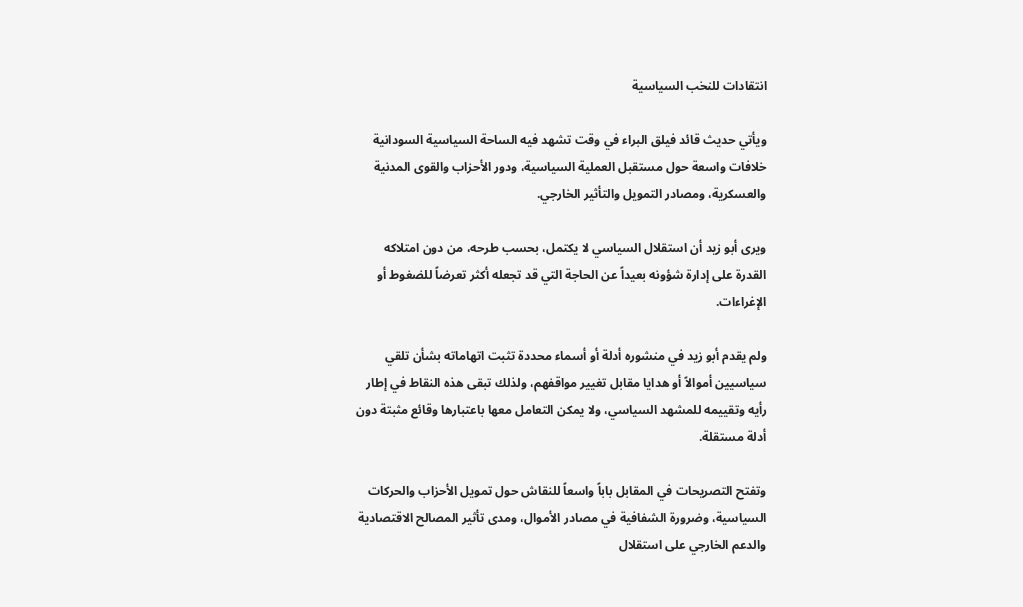انتقادات للنخب السياسية

ويأتي حديث قائد فيلق البراء في وقت تشهد فيه الساحة السياسية السودانية خلافات واسعة حول مستقبل العملية السياسية، ودور الأحزاب والقوى المدنية والعسكرية، ومصادر التمويل والتأثير الخارجي.

ويرى أبو زيد أن استقلال السياسي لا يكتمل، بحسب طرحه، من دون امتلاكه القدرة على إدارة شؤونه بعيداً عن الحاجة التي قد تجعله أكثر تعرضاً للضغوط أو الإغراءات.

ولم يقدم أبو زيد في منشوره أدلة أو أسماء محددة تثبت اتهاماته بشأن تلقي سياسيين أموالاً أو هدايا مقابل تغيير مواقفهم، ولذلك تبقى هذه النقاط في إطار رأيه وتقييمه للمشهد السياسي، ولا يمكن التعامل معها باعتبارها وقائع مثبتة دون أدلة مستقلة.

وتفتح التصريحات في المقابل باباً واسعاً للنقاش حول تمويل الأحزاب والحركات السياسية، وضرورة الشفافية في مصادر الأموال، ومدى تأثير المصالح الاقتصادية والدعم الخارجي على استقلال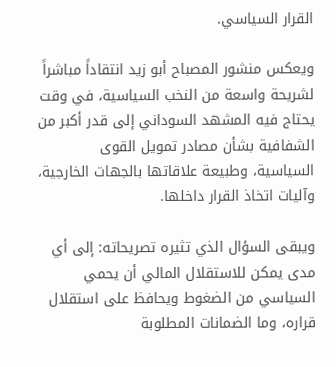القرار السياسي.

ويعكس منشور المصباح أبو زيد انتقاداً مباشراً لشريحة واسعة من النخب السياسية، في وقت يحتاج فيه المشهد السوداني إلى قدر أكبر من الشفافية بشأن مصادر تمويل القوى السياسية، وطبيعة علاقاتها بالجهات الخارجية، وآليات اتخاذ القرار داخلها.

ويبقى السؤال الذي تثيره تصريحاته: إلى أي مدى يمكن للاستقلال المالي أن يحمي السياسي من الضغوط ويحافظ على استقلال قراره، وما الضمانات المطلوبة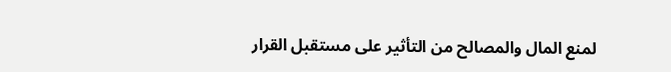لمنع المال والمصالح من التأثير على مستقبل القرار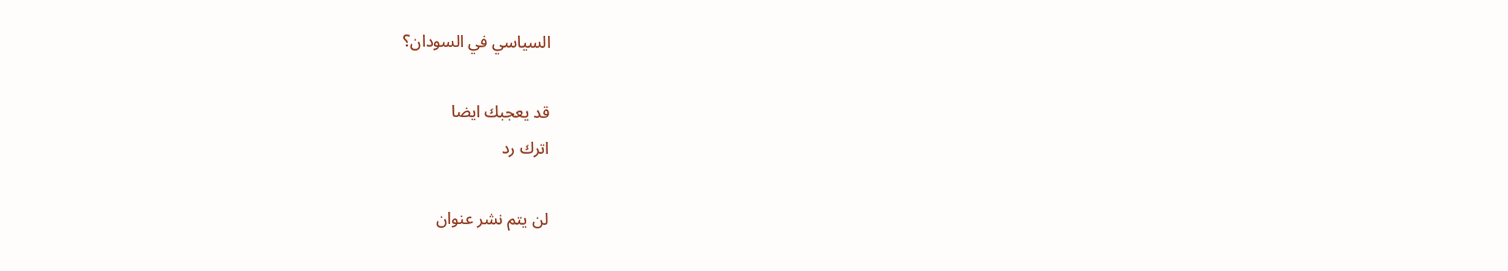السياسي في السودان؟

قد يعجبك ايضا
اترك رد

لن يتم نشر عنوان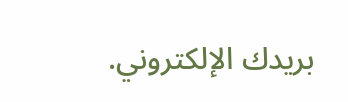بريدك الإلكتروني.